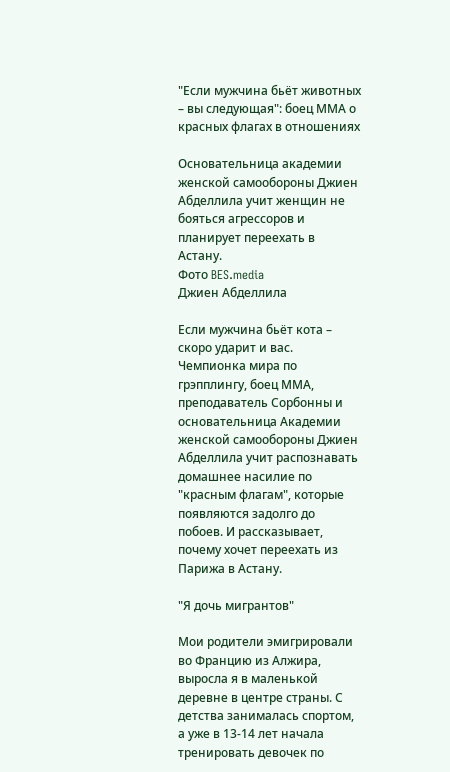"Если мужчина бьёт животных – вы следующая": боец ММА о красных флагах в отношениях

Основательница академии женской самообороны Джиен Абделлила учит женщин не бояться агрессоров и планирует переехать в Астану.
Фото BES.media
Джиен Абделлила

Если мужчина бьёт кота – скоро ударит и вас. Чемпионка мира по грэпплингу, боец ММА, преподаватель Сорбонны и основательница Академии женской самообороны Джиен Абделлила учит распознавать домашнее насилие по "красным флагам", которые появляются задолго до побоев. И рассказывает, почему хочет переехать из Парижа в Астану.

"Я дочь мигрантов"

Мои родители эмигрировали во Францию из Алжира, выросла я в маленькой деревне в центре страны. С детства занималась спортом, а уже в 13-14 лет начала тренировать девочек по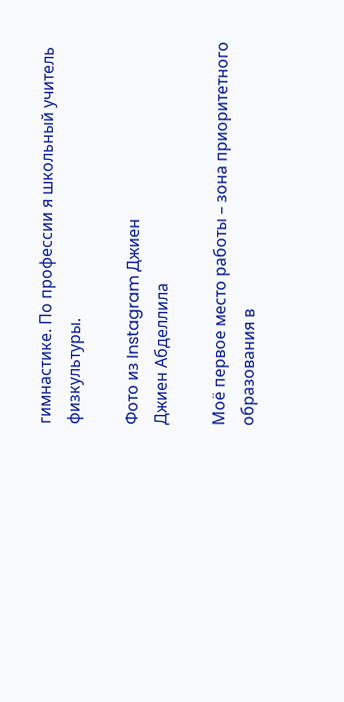гимнастике. По профессии я школьный учитель физкультуры.

Фото из Instagram Джиен
Джиен Абделлила

Моё первое место работы – зона приоритетного образования в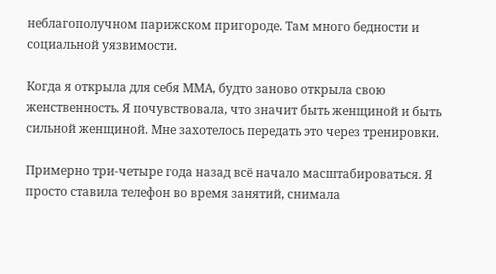неблагополучном парижском пригороде. Там много бедности и социальной уязвимости.

Когда я открыла для себя ММА, будто заново открыла свою женственность. Я почувствовала, что значит быть женщиной и быть сильной женщиной. Мне захотелось передать это через тренировки.

Примерно три-четыре года назад всё начало масштабироваться. Я просто ставила телефон во время занятий, снимала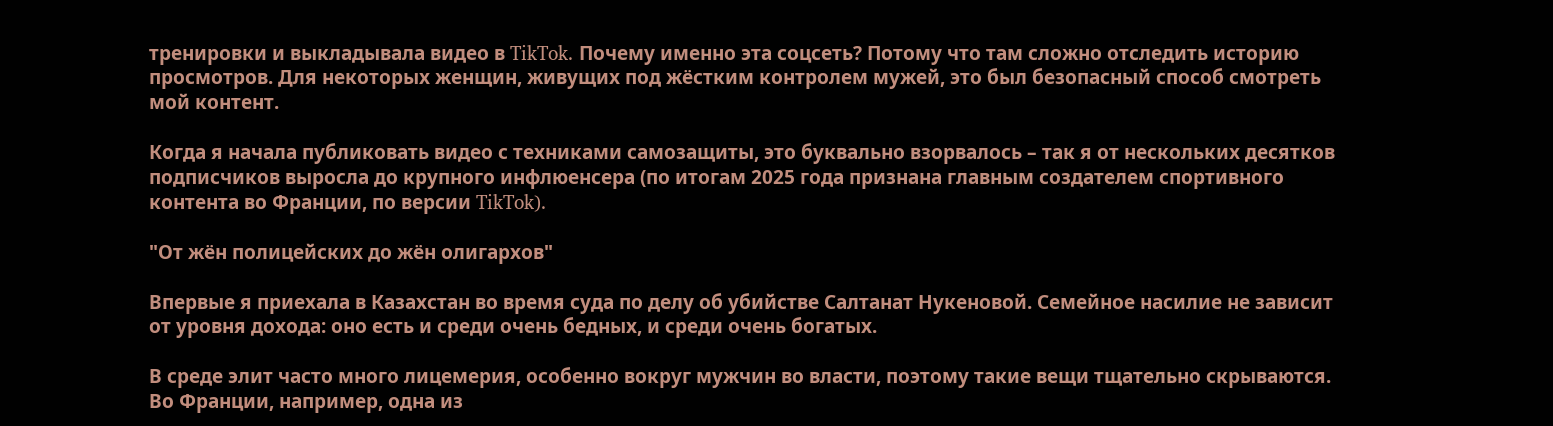тренировки и выкладывала видео в TikTok. Почему именно эта соцсеть? Потому что там сложно отследить историю просмотров. Для некоторых женщин, живущих под жёстким контролем мужей, это был безопасный способ смотреть мой контент.

Когда я начала публиковать видео с техниками самозащиты, это буквально взорвалось – так я от нескольких десятков подписчиков выросла до крупного инфлюенсера (по итогам 2025 года признана главным создателем спортивного контента во Франции, по версии TikTok).

"От жён полицейских до жён олигархов"

Впервые я приехала в Казахстан во время суда по делу об убийстве Салтанат Нукеновой. Семейное насилие не зависит от уровня дохода: оно есть и среди очень бедных, и среди очень богатых.

В среде элит часто много лицемерия, особенно вокруг мужчин во власти, поэтому такие вещи тщательно скрываются. Во Франции, например, одна из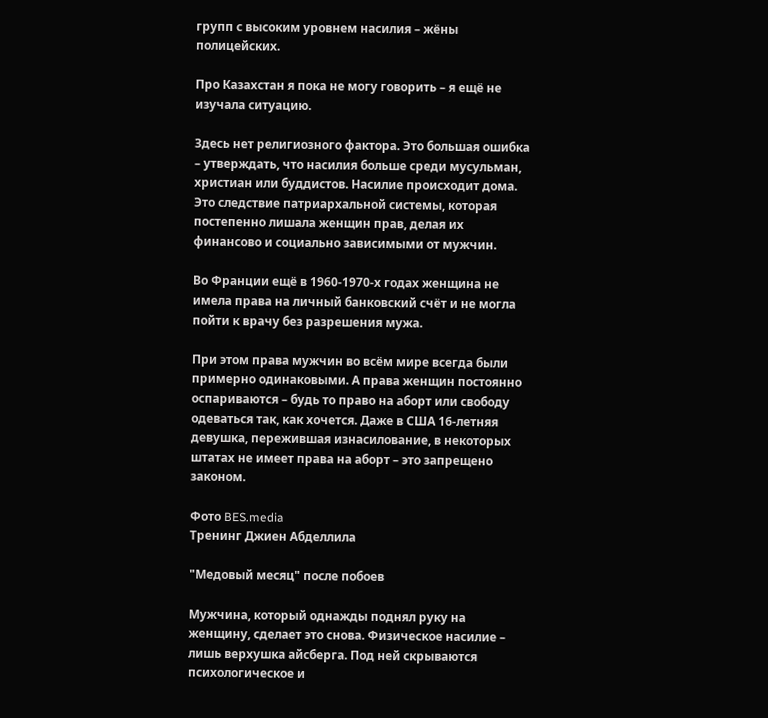групп с высоким уровнем насилия – жёны полицейских.

Про Казахстан я пока не могу говорить – я ещё не изучала ситуацию.

Здесь нет религиозного фактора. Это большая ошибка – утверждать, что насилия больше среди мусульман, христиан или буддистов. Насилие происходит дома. Это следствие патриархальной системы, которая постепенно лишала женщин прав, делая их финансово и социально зависимыми от мужчин.

Во Франции ещё в 1960-1970-х годах женщина не имела права на личный банковский счёт и не могла пойти к врачу без разрешения мужа.

При этом права мужчин во всём мире всегда были примерно одинаковыми. А права женщин постоянно оспариваются – будь то право на аборт или свободу одеваться так, как хочется. Даже в США 16-летняя девушка, пережившая изнасилование, в некоторых штатах не имеет права на аборт – это запрещено законом.

Фото BES.media
Тренинг Джиен Абделлила

"Медовый месяц" после побоев

Мужчина, который однажды поднял руку на женщину, сделает это снова. Физическое насилие – лишь верхушка айсберга. Под ней скрываются психологическое и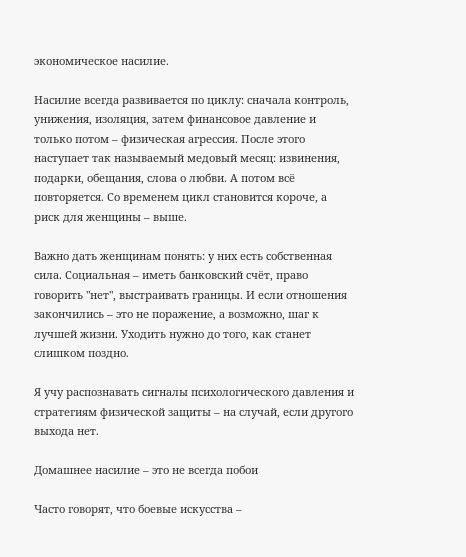экономическое насилие.

Насилие всегда развивается по циклу: сначала контроль, унижения, изоляция, затем финансовое давление и только потом – физическая агрессия. После этого наступает так называемый медовый месяц: извинения, подарки, обещания, слова о любви. А потом всё повторяется. Со временем цикл становится короче, а риск для женщины – выше.

Важно дать женщинам понять: у них есть собственная сила. Социальная – иметь банковский счёт, право говорить "нет", выстраивать границы. И если отношения закончились – это не поражение, а возможно, шаг к лучшей жизни. Уходить нужно до того, как станет слишком поздно.

Я учу распознавать сигналы психологического давления и стратегиям физической защиты – на случай, если другого выхода нет.

Домашнее насилие – это не всегда побои

Часто говорят, что боевые искусства –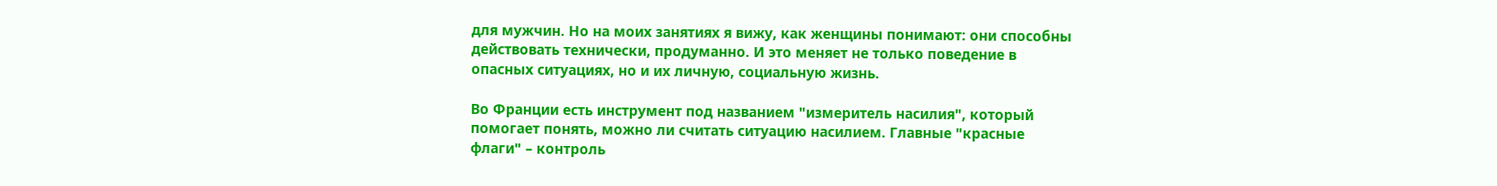для мужчин. Но на моих занятиях я вижу, как женщины понимают: они способны действовать технически, продуманно. И это меняет не только поведение в опасных ситуациях, но и их личную, социальную жизнь.

Во Франции есть инструмент под названием "измеритель насилия", который помогает понять, можно ли считать ситуацию насилием. Главные "красные флаги" – контроль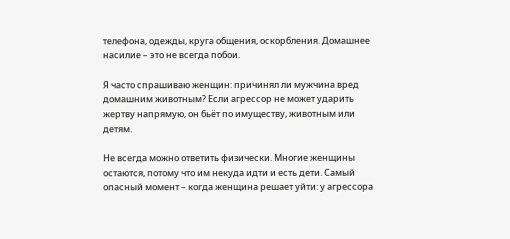телефона, одежды, круга общения, оскорбления. Домашнее насилие – это не всегда побои.

Я часто спрашиваю женщин: причинял ли мужчина вред домашним животным? Если агрессор не может ударить жертву напрямую, он бьёт по имуществу, животным или детям.

Не всегда можно ответить физически. Многие женщины остаются, потому что им некуда идти и есть дети. Самый опасный момент – когда женщина решает уйти: у агрессора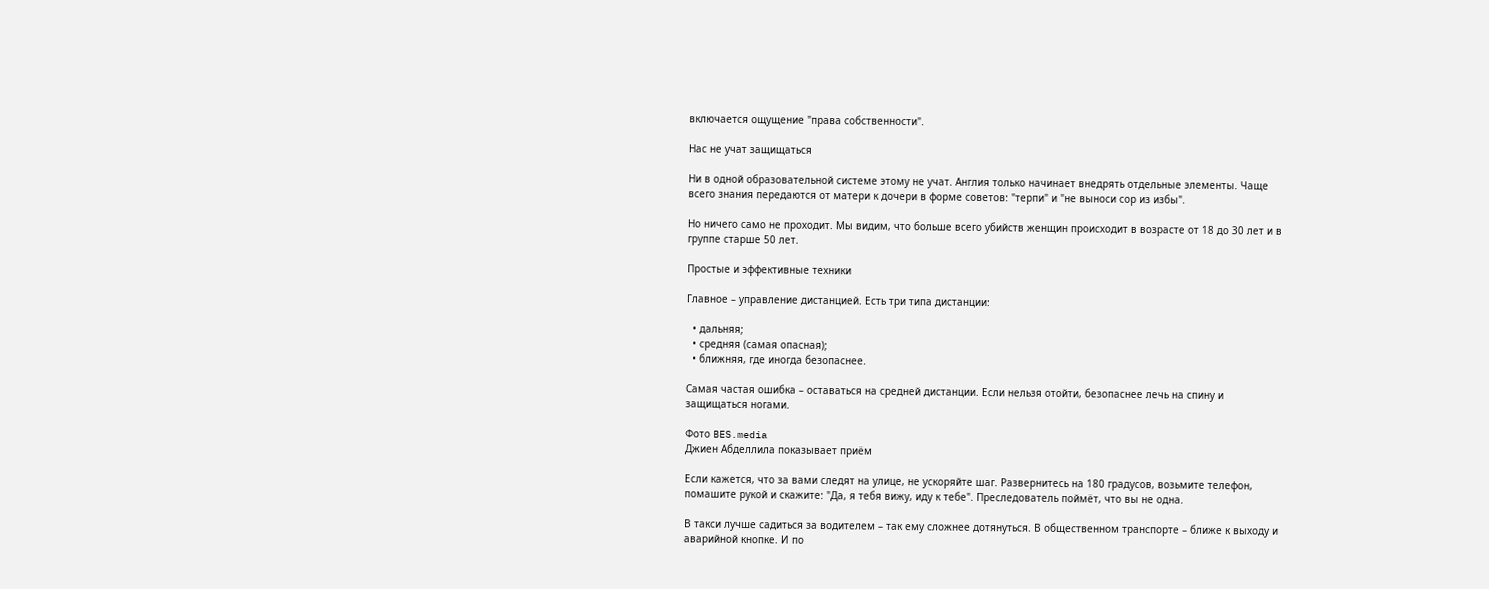включается ощущение "права собственности".

Нас не учат защищаться

Ни в одной образовательной системе этому не учат. Англия только начинает внедрять отдельные элементы. Чаще всего знания передаются от матери к дочери в форме советов: "терпи" и "не выноси сор из избы".

Но ничего само не проходит. Мы видим, что больше всего убийств женщин происходит в возрасте от 18 до 30 лет и в группе старше 50 лет.

Простые и эффективные техники

Главное – управление дистанцией. Есть три типа дистанции:

  • дальняя;
  • средняя (самая опасная);
  • ближняя, где иногда безопаснее.

Самая частая ошибка – оставаться на средней дистанции. Если нельзя отойти, безопаснее лечь на спину и защищаться ногами.

Фото BES.media
Джиен Абделлила показывает приём

Если кажется, что за вами следят на улице, не ускоряйте шаг. Развернитесь на 180 градусов, возьмите телефон, помашите рукой и скажите: "Да, я тебя вижу, иду к тебе". Преследователь поймёт, что вы не одна.

В такси лучше садиться за водителем – так ему сложнее дотянуться. В общественном транспорте – ближе к выходу и аварийной кнопке. И по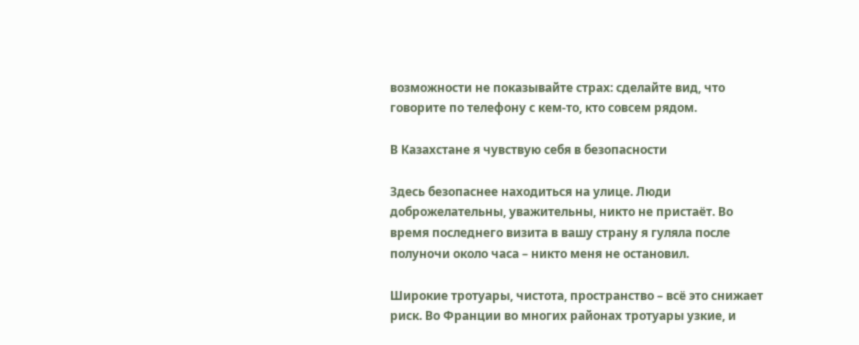возможности не показывайте страх: сделайте вид, что говорите по телефону с кем-то, кто совсем рядом.

В Казахстане я чувствую себя в безопасности

Здесь безопаснее находиться на улице. Люди доброжелательны, уважительны, никто не пристаёт. Во время последнего визита в вашу страну я гуляла после полуночи около часа – никто меня не остановил.

Широкие тротуары, чистота, пространство – всё это снижает риск. Во Франции во многих районах тротуары узкие, и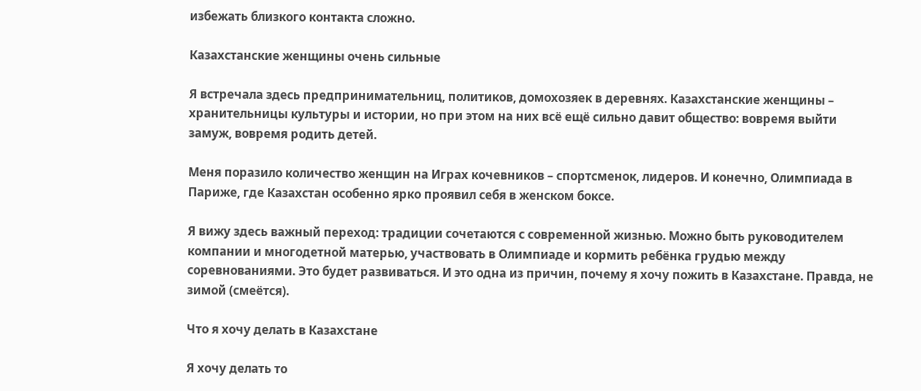избежать близкого контакта сложно.

Казахстанские женщины очень сильные

Я встречала здесь предпринимательниц, политиков, домохозяек в деревнях. Казахстанские женщины – хранительницы культуры и истории, но при этом на них всё ещё сильно давит общество: вовремя выйти замуж, вовремя родить детей.

Меня поразило количество женщин на Играх кочевников – спортсменок, лидеров. И конечно, Олимпиада в Париже, где Казахстан особенно ярко проявил себя в женском боксе.

Я вижу здесь важный переход: традиции сочетаются с современной жизнью. Можно быть руководителем компании и многодетной матерью, участвовать в Олимпиаде и кормить ребёнка грудью между соревнованиями. Это будет развиваться. И это одна из причин, почему я хочу пожить в Казахстане. Правда, не зимой (смеётся).

Что я хочу делать в Казахстане

Я хочу делать то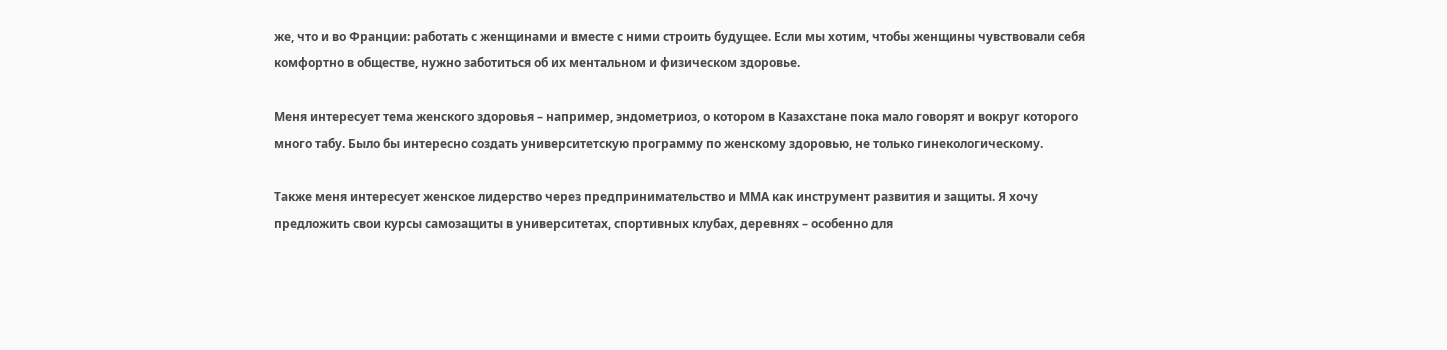же, что и во Франции: работать с женщинами и вместе с ними строить будущее. Если мы хотим, чтобы женщины чувствовали себя комфортно в обществе, нужно заботиться об их ментальном и физическом здоровье.

Меня интересует тема женского здоровья – например, эндометриоз, о котором в Казахстане пока мало говорят и вокруг которого много табу. Было бы интересно создать университетскую программу по женскому здоровью, не только гинекологическому.

Также меня интересует женское лидерство через предпринимательство и ММА как инструмент развития и защиты. Я хочу предложить свои курсы самозащиты в университетах, спортивных клубах, деревнях – особенно для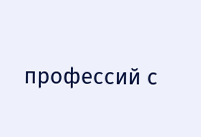профессий с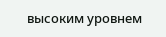высоким уровнем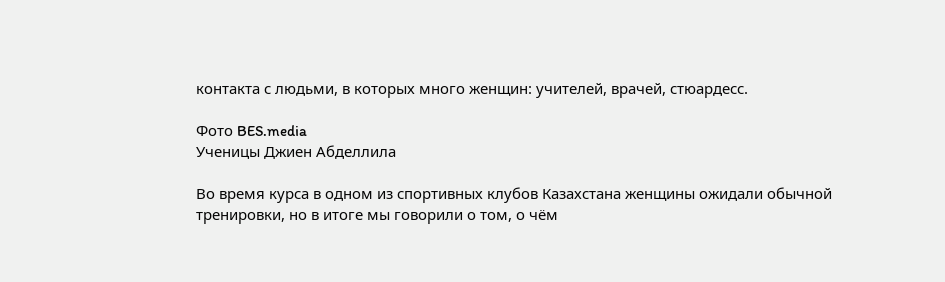контакта с людьми, в которых много женщин: учителей, врачей, стюардесс.

Фото BES.media
Ученицы Джиен Абделлила

Во время курса в одном из спортивных клубов Казахстана женщины ожидали обычной тренировки, но в итоге мы говорили о том, о чём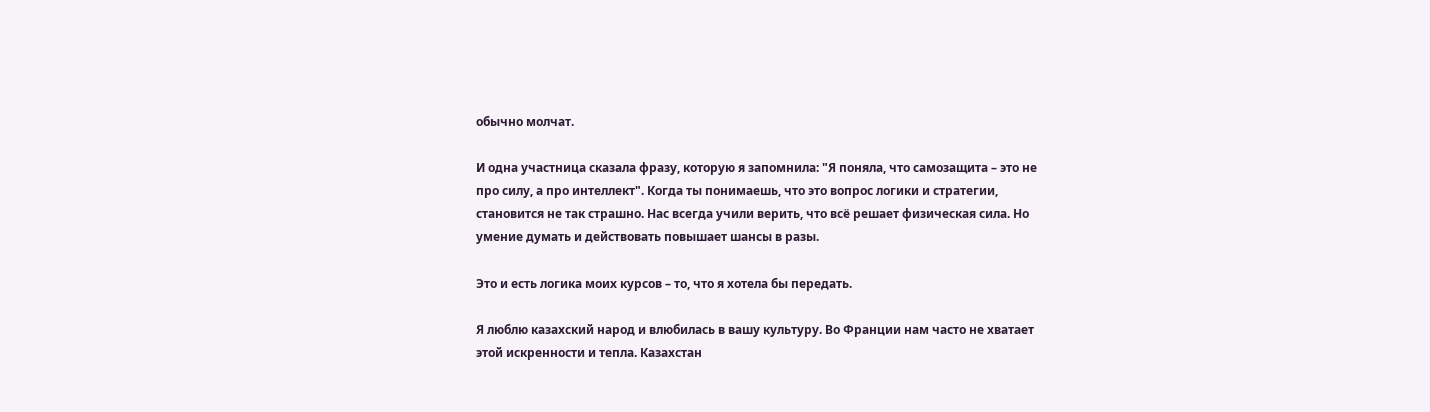обычно молчат.

И одна участница сказала фразу, которую я запомнила: "Я поняла, что самозащита – это не про силу, а про интеллект". Когда ты понимаешь, что это вопрос логики и стратегии, становится не так страшно. Нас всегда учили верить, что всё решает физическая сила. Но умение думать и действовать повышает шансы в разы.

Это и есть логика моих курсов – то, что я хотела бы передать.

Я люблю казахский народ и влюбилась в вашу культуру. Во Франции нам часто не хватает этой искренности и тепла. Казахстан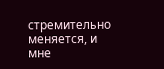стремительно меняется, и мне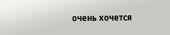очень хочется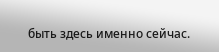быть здесь именно сейчас.